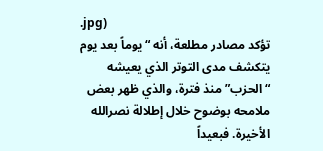.jpg)
تؤكد مصادر مطلعة، أنه “يوماً بعد يوم يتكشف مدى التوتر الذي يعيشه “الحزب” منذ فترة، والذي ظهر بعض ملامحه بوضوح خلال إطلالة نصرالله الأخيرة. فبعيداً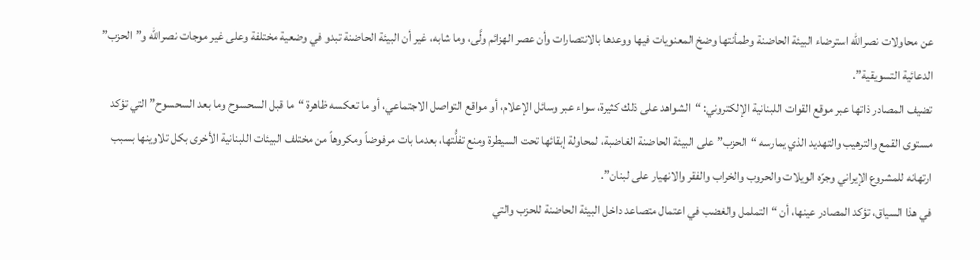عن محاولات نصرالله استرضاء البيئة الحاضنة وطمأنتها وضخ المعنويات فيها ووعدها بالانتصارات وأن عصر الهزائم ولَّى، وما شابه، غير أن البيئة الحاضنة تبدو في وضعية مختلفة وعلى غير موجات نصرالله و”الحزب” الدعائية التسويقية”.
تضيف المصادر ذاتها عبر موقع القوات اللبنانية الإلكتروني: “الشواهد على ذلك كثيرة، سواء عبر وسائل الإعلام، أو مواقع التواصل الاجتماعي، أو ما تعكسه ظاهرة “ما قبل السحسوح وما بعد السحسوح” التي تؤكد مستوى القمع والترهيب والتهديد الذي يمارسه “الحزب” على البيئة الحاضنة الغاضبة، لمحاولة إبقائها تحت السيطرة ومنع تفلُّتها، بعدما بات مرفوضاً ومكروهاً من مختلف البيئات اللبنانية الأخرى بكل تلاوينها بسبب ارتهانه للمشروع الإيراني وجرّه الويلات والحروب والخراب والفقر والانهيار على لبنان”.
في هذا السياق، تؤكد المصادر عينها، أن “التململ والغضب في اعتمال متصاعد داخل البيئة الحاضنة للحزب والتي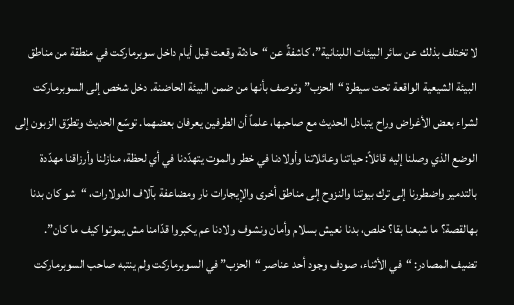لا تختلف بذلك عن سائر البيئات اللبنانية”، كاشفةً عن “حادثة وقعت قبل أيام داخل سوبرماركت في منطقة من مناطق البيئة الشيعية الواقعة تحت سيطرة “الحزب” وتوصف بأنها من ضمن البيئة الحاضنة. دخل شخص إلى السوبرماركت لشراء بعض الأغراض وراح يتبادل الحديث مع صاحبها، علماً أن الطرفين يعرفان بعضهما. توسّع الحديث وتطرّق الزبون إلى الوضع الذي وصلنا إليه قائلاً: حياتنا وعائلاتنا وأولادنا في خطر والموت يتهدّدنا في أي لحظة، منازلنا وأرزاقنا مهدّدة بالتدمير واضطررنا إلى ترك بيوتنا والنزوح إلى مناطق أخرى والإيجارات نار ومضاعفة بآلاف الدولارات، “شو كان بدنا بهالقصة؟ ما شبعنا بقا؟ خلص، بدنا نعيش بسلام وأمان ونشوف ولادنا عم يكبروا قدّامنا مش يموتوا كيف ما كان”.
تضيف المصادر: “في الأثناء، صودف وجود أحد عناصر “الحزب” في السوبرماركت ولم ينتبه صاحب السوبرماركت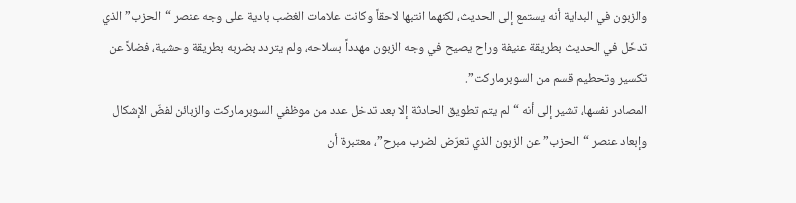والزبون في البداية أنه يستمع إلى الحديث، لكنهما انتبها لاحقاً وكانت علامات الغضب بادية على وجه عنصر “الحزب” الذي تدخّل في الحديث بطريقة عنيفة وراح يصيح في وجه الزبون مهدداً بسلاحه، ولم يتردد بضربه بطريقة وحشية، فضلاً عن تكسير وتحطيم قسم من السوبرماركت”.
المصادر نفسها، تشير إلى أنه “لم يتم تطويق الحادثة إلا بعد تدخل عدد من موظفي السوبرماركت والزبائن لفضّ الإشكال وإبعاد عنصر “الحزب” عن الزبون الذي تعرّض لضرب مبرح”، معتبرة أن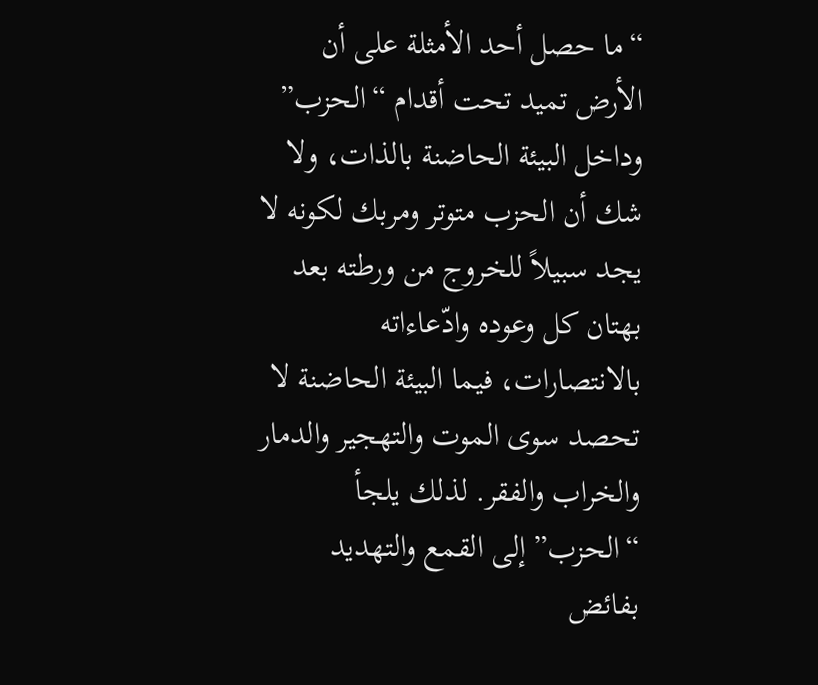“ما حصل أحد الأمثلة على أن الأرض تميد تحت أقدام “الحزب” وداخل البيئة الحاضنة بالذات، ولا شك أن الحزب متوتر ومربك لكونه لا يجد سبيلاً للخروج من ورطته بعد بهتان كل وعوده وادّعاءاته بالانتصارات، فيما البيئة الحاضنة لا تحصد سوى الموت والتهجير والدمار والخراب والفقر. لذلك يلجأ “الحزب” إلى القمع والتهديد بفائض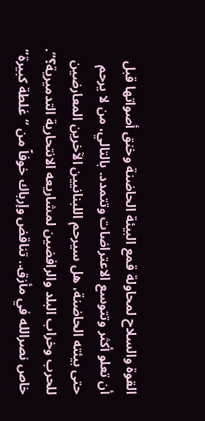القوة والسلاح لمحاولة قمع البيئة الحاضنة وخنق أصواتها قبل أن تعلو أكثر وتتوسع الاعتراضات وتتمدد. بالتالي، من لا يرحم حتى بيئته الحاضنة، هل سيرحم اللبنانيين الآخرين المعارضين للحرب وخراب البلد والرافضين لمشاريعه الانتحارية التدميرية؟”.
خاص نصرالله في مأزق.. تناقض وإرباك خوفاً من “غلطة كبيرة”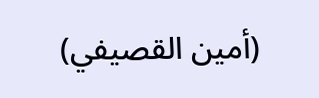(أمين القصيفي)